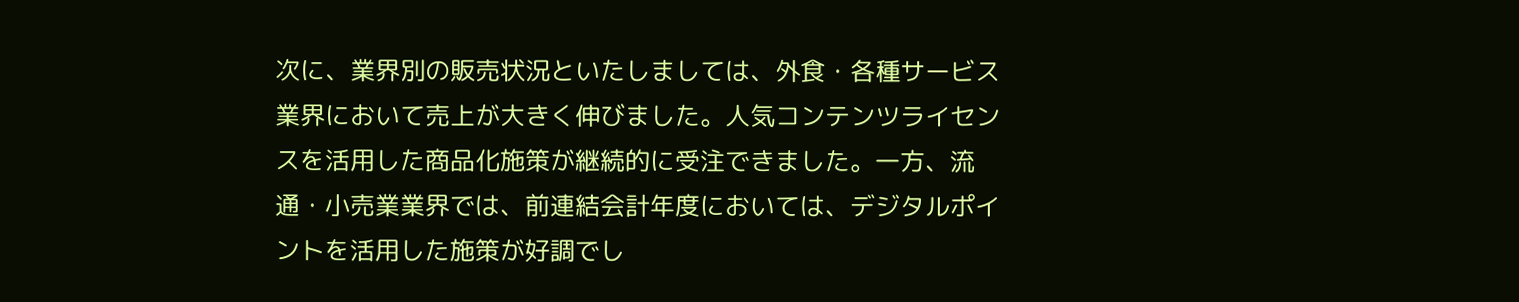次に、業界別の販売状況といたしましては、外食・各種サービス業界において売上が大きく伸びました。人気コンテンツライセンスを活用した商品化施策が継続的に受注できました。一方、流通・小売業業界では、前連結会計年度においては、デジタルポイントを活用した施策が好調でし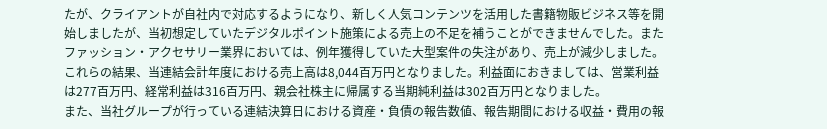たが、クライアントが自社内で対応するようになり、新しく人気コンテンツを活用した書籍物販ビジネス等を開始しましたが、当初想定していたデジタルポイント施策による売上の不足を補うことができませんでした。またファッション・アクセサリー業界においては、例年獲得していた大型案件の失注があり、売上が減少しました。
これらの結果、当連結会計年度における売上高は8,044百万円となりました。利益面におきましては、営業利益は277百万円、経常利益は316百万円、親会社株主に帰属する当期純利益は302百万円となりました。
また、当社グループが行っている連結決算日における資産・負債の報告数値、報告期間における収益・費用の報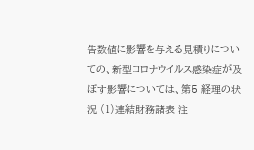告数値に影響を与える見積りについての、新型コロナウイルス感染症が及ぼす影響については、第5 経理の状況 (1)連結財務諸表 注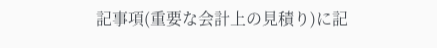記事項(重要な会計上の見積り)に記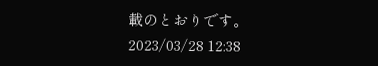載のとおりです。
2023/03/28 12:38